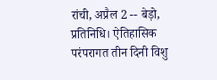रांची, अप्रैल 2 -- बेड़ो, प्रतिनिधि। ऐतिहासिक परंपरागत तीन दिनी विशु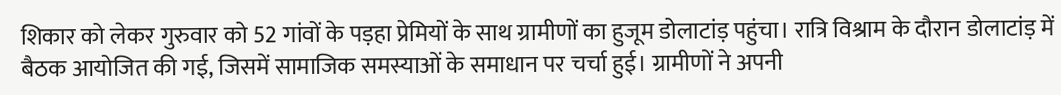शिकार को लेकर गुरुवार को 52 गांवों के पड़हा प्रेमियों के साथ ग्रामीणों का हुजूम डोलाटांड़ पहुंचा। रात्रि विश्राम के दौरान डोलाटांड़ में बैठक आयोजित की गई, जिसमें सामाजिक समस्याओं के समाधान पर चर्चा हुई। ग्रामीणों ने अपनी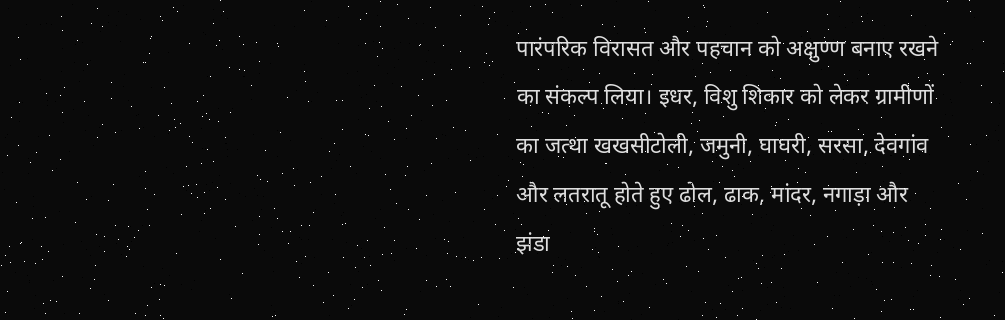पारंपरिक विरासत और पहचान को अक्षुण्ण बनाए रखने का संकल्प लिया। इधर, विशु शिकार को लेकर ग्रामीणों का जत्था खखसीटोली, जमुनी, घाघरी, सरसा, देवगांव और लतरातू होते हुए ढोल, ढाक, मांदर, नगाड़ा और झंडा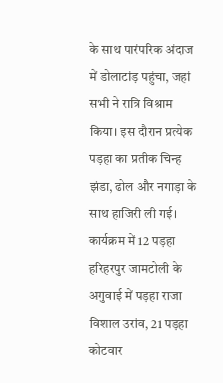के साथ पारंपरिक अंदाज में डोलाटांड़ पहुंचा, जहां सभी ने रात्रि विश्राम किया। इस दौरान प्रत्येक पड़हा का प्रतीक चिन्ह झंडा, ढोल और नगाड़ा के साथ हाजिरी ली गई। कार्यक्रम में 12 पड़हा हरिहरपुर जामटोली के अगुवाई में पड़हा राजा विशाल उरांव, 21 पड़हा कोटवार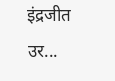इंद्रजीत उर...